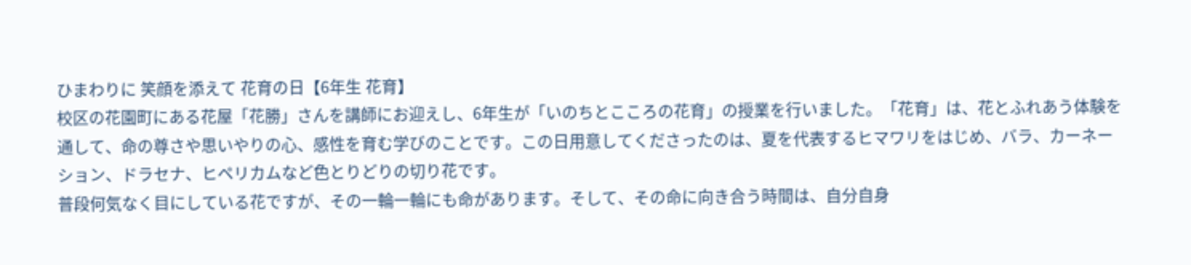ひまわりに 笑顔を添えて 花育の日【6年生 花育】
校区の花園町にある花屋「花勝」さんを講師にお迎えし、6年生が「いのちとこころの花育」の授業を行いました。「花育」は、花とふれあう体験を通して、命の尊さや思いやりの心、感性を育む学びのことです。この日用意してくださったのは、夏を代表するヒマワリをはじめ、バラ、カーネーション、ドラセナ、ヒペリカムなど色とりどりの切り花です。
普段何気なく目にしている花ですが、その一輪一輪にも命があります。そして、その命に向き合う時間は、自分自身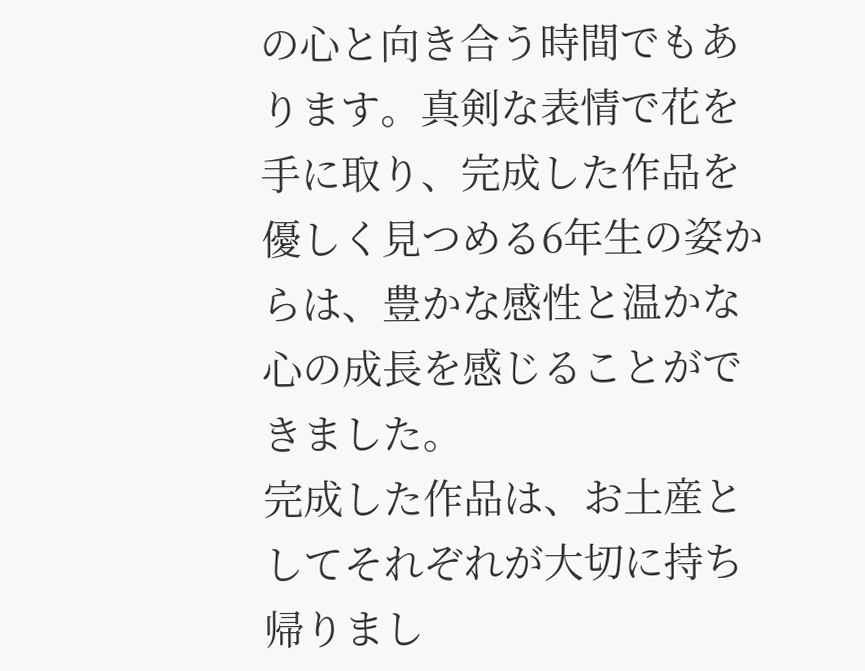の心と向き合う時間でもあります。真剣な表情で花を手に取り、完成した作品を優しく見つめる6年生の姿からは、豊かな感性と温かな心の成長を感じることができました。
完成した作品は、お土産としてそれぞれが大切に持ち帰りまし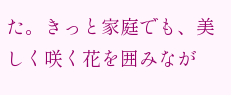た。きっと家庭でも、美しく咲く花を囲みなが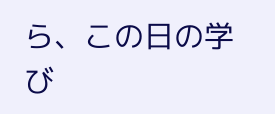ら、この日の学び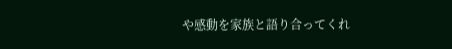や感動を家族と語り合ってくれ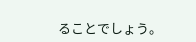ることでしょう。